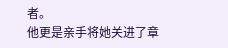者。
他更是亲手将她关进了章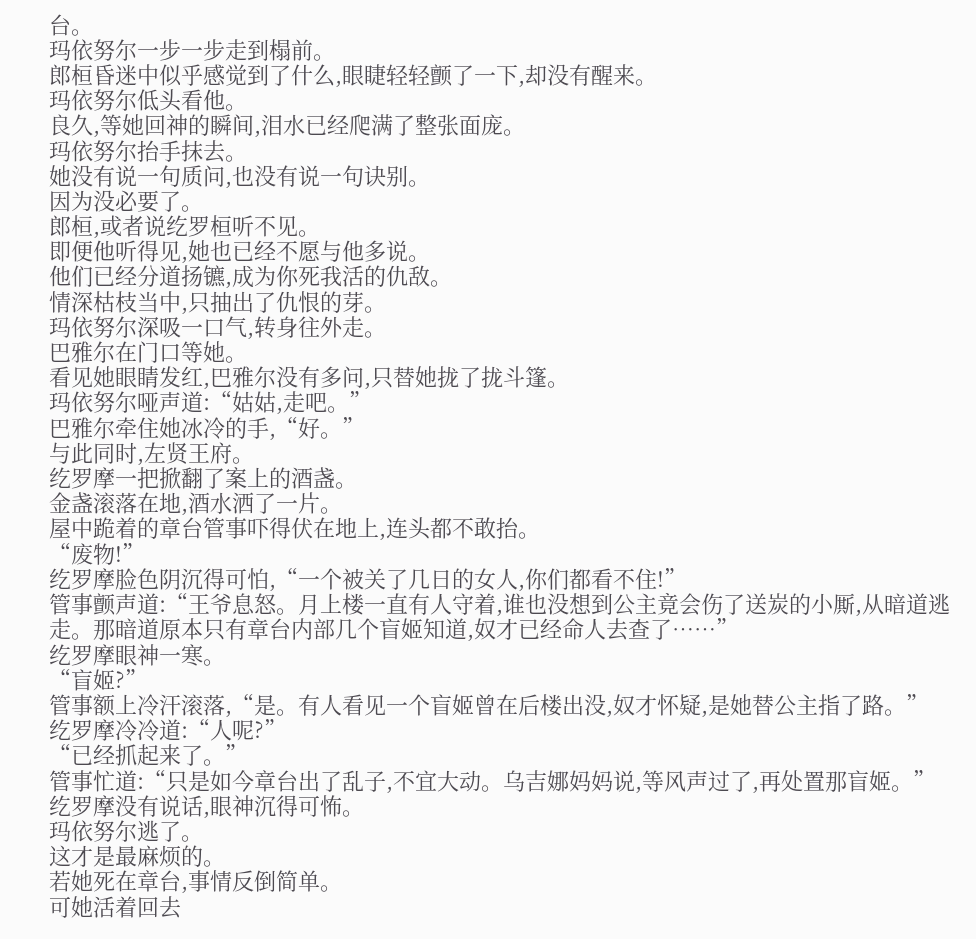台。
玛依努尔一步一步走到榻前。
郎桓昏迷中似乎感觉到了什么,眼睫轻轻颤了一下,却没有醒来。
玛依努尔低头看他。
良久,等她回神的瞬间,泪水已经爬满了整张面庞。
玛依努尔抬手抹去。
她没有说一句质问,也没有说一句诀别。
因为没必要了。
郎桓,或者说纥罗桓听不见。
即便他听得见,她也已经不愿与他多说。
他们已经分道扬镳,成为你死我活的仇敌。
情深枯枝当中,只抽出了仇恨的芽。
玛依努尔深吸一口气,转身往外走。
巴雅尔在门口等她。
看见她眼睛发红,巴雅尔没有多问,只替她拢了拢斗篷。
玛依努尔哑声道:“姑姑,走吧。”
巴雅尔牵住她冰冷的手,“好。”
与此同时,左贤王府。
纥罗摩一把掀翻了案上的酒盏。
金盏滚落在地,酒水洒了一片。
屋中跪着的章台管事吓得伏在地上,连头都不敢抬。
“废物!”
纥罗摩脸色阴沉得可怕,“一个被关了几日的女人,你们都看不住!”
管事颤声道:“王爷息怒。月上楼一直有人守着,谁也没想到公主竟会伤了送炭的小厮,从暗道逃走。那暗道原本只有章台内部几个盲姬知道,奴才已经命人去查了……”
纥罗摩眼神一寒。
“盲姬?”
管事额上冷汗滚落,“是。有人看见一个盲姬曾在后楼出没,奴才怀疑,是她替公主指了路。”
纥罗摩冷冷道:“人呢?”
“已经抓起来了。”
管事忙道:“只是如今章台出了乱子,不宜大动。乌吉娜妈妈说,等风声过了,再处置那盲姬。”
纥罗摩没有说话,眼神沉得可怖。
玛依努尔逃了。
这才是最麻烦的。
若她死在章台,事情反倒简单。
可她活着回去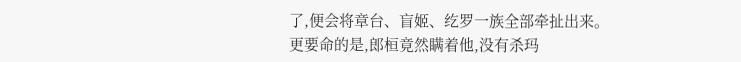了,便会将章台、盲姬、纥罗一族全部牵扯出来。
更要命的是,郎桓竟然瞒着他,没有杀玛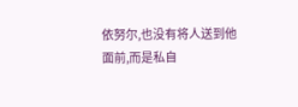依努尔,也没有将人送到他面前,而是私自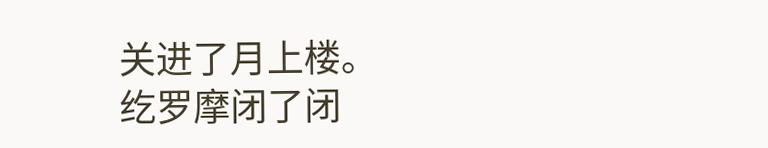关进了月上楼。
纥罗摩闭了闭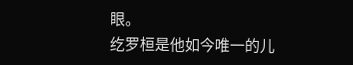眼。
纥罗桓是他如今唯一的儿